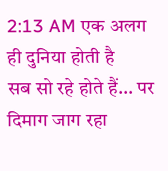2:13 AM एक अलग ही दुनिया होती है
सब सो रहे होते हैं… पर दिमाग जाग रहा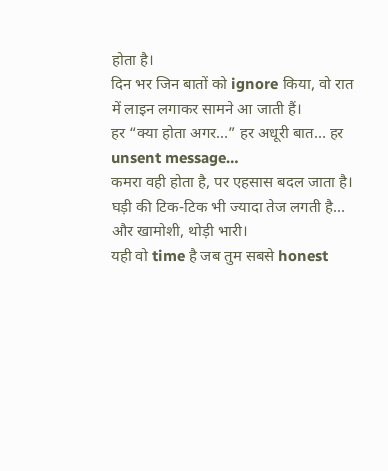होता है।
दिन भर जिन बातों को ignore किया, वो रात में लाइन लगाकर सामने आ जाती हैं।
हर “क्या होता अगर…” हर अधूरी बात… हर unsent message…
कमरा वही होता है, पर एहसास बदल जाता है।
घड़ी की टिक-टिक भी ज्यादा तेज लगती है… और खामोशी, थोड़ी भारी।
यही वो time है जब तुम सबसे honest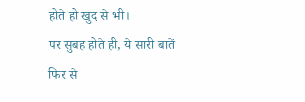होते हो खुद से भी।
पर सुबह होते ही, ये सारी बातें फिर से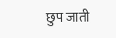छुप जाती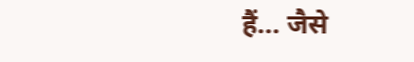हैं… जैसे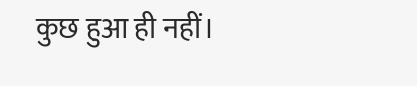कुछ हुआ ही नहीं।